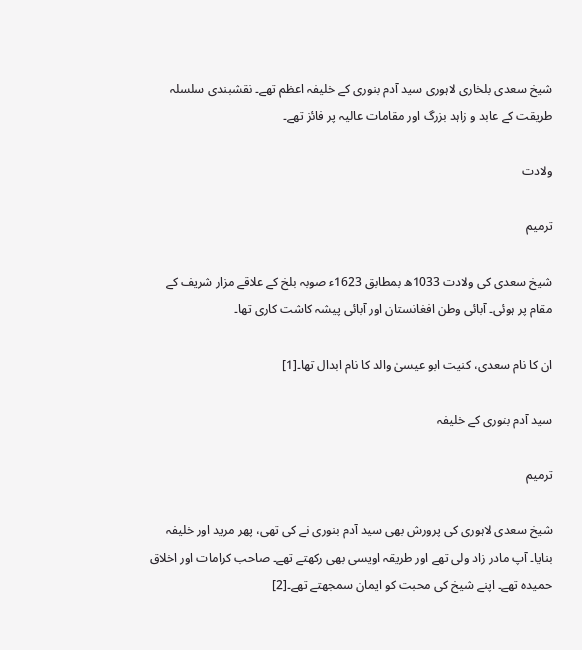شیخ سعدی بلخاری لاہوری سید آدم بنوری کے خلیفہ اعظم تھے۔ نقشبندی سلسلہ طریقت کے عابد و زاہد بزرگ اور مقامات عالیہ پر فائز تھے۔

ولادت

ترمیم

شیخ سعدی کی ولادت 1033ھ بمطابق 1623ء صوبہ بلخ کے علاقے مزار شریف کے مقام پر ہوئی۔ آبائی وطن افغانستان اور آبائی پیشہ کاشت کاری تھا۔

ان کا نام سعدی، کنیت ابو عیسیٰ والد کا نام ابدال تھا۔[1]

سید آدم بنوری کے خلیفہ

ترمیم

شیخ سعدی لاہوری کی پرورش بھی سید آدم بنوری نے کی تھی، پھر مرید اور خلیفہ بنایا۔ آپ مادر زاد ولی تھے اور طریقہ اویسی بھی رکھتے تھے۔ صاحب کرامات اور اخلاق حمیدہ تھے۔ اپنے شیخ کی محبت کو ایمان سمجھتے تھے۔[2]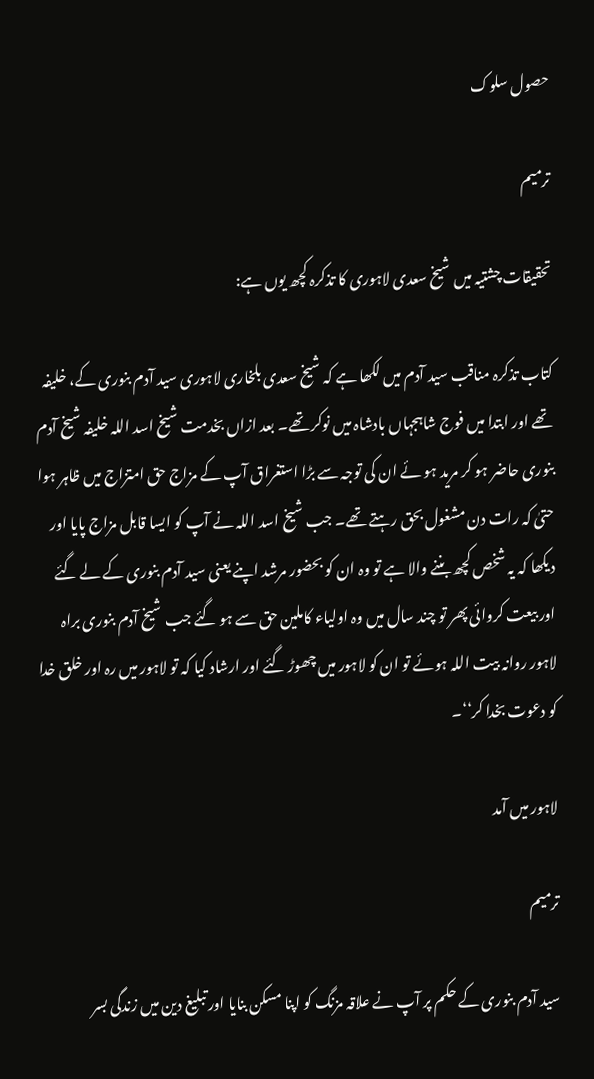حصول سلوک

ترمیم

تحقیقات چشتیہ میں شیخ سعدی لاہوری کا تذکرہ کچھ یوں ہے:

کتاب تذکرہ مناقب سید آدم میں لکھا ہے کہ شیخ سعدی بلخاری لاہوری سید آدم بنوری کے، خلیفہ تھے اور ابتدا میں فوج شاہجہاں بادشاہ میں نوکر تھے۔ بعد ازاں بخدمت شیخ اسد اللہ خلیفہ شیخ آدم بنوری حاضر ہو کر مرید ہو ئے ان کی توجہ سے بڑا استغراق آپ کے مزاج حق امتزاج میں ظاہر ہوا حتیٰ کہ رات دن مشغول بحق رہتے تھے۔ جب شیخ اسد اللہ نے آپ کو ایسا قابل مزاج پایا اور دیکھا کہ یہ شخص کچھ بننے والا ہے تو وہ ان کو بحضور مرشد اپنے یعنی سید آدم بنوری کے لے گئے اور بیعت کروائی پھر تو چند سال میں وہ اولیاء کاملین حق سے ہو گئے جب شیخ آدم بنوری براہ لاہور روانہ بیت اللہ ہوئے تو ان کو لاہور میں چھوڑ گئے اور ارشاد کیا کہ تو لاہور میں رہ اور خلق خدا کو دعوت بخدا کر‘‘۔

لاہور میں آمد

ترمیم

سید آدم بنوری کے حکم پر آپ نے علاقہ مزنگ کو اپنا مسکن بنایا اور تبلیغ دین میں زندگی بسر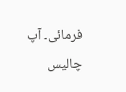فرمائی۔ آپ چالیس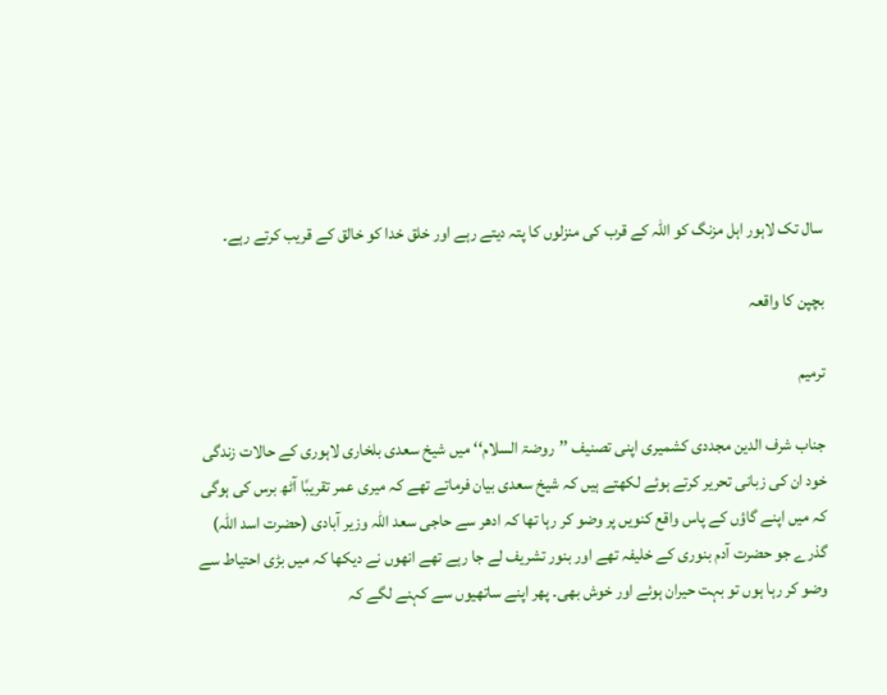سال تک لاہور اہل مزنگ کو اللہ کے قرب کی منزلوں کا پتہ دیتے رہے اور خلق خدا کو خالق کے قریب کرتے رہے۔

بچپن کا واقعہ

ترمیم

جناب شرف الدین مجددی کشمیری اپنی تصنیف ’’روضۃ السلام‘‘ میں شیخ سعدی بلخاری لاہوری کے حالات زندگی خود ان کی زبانی تحریر کرتے ہوئے لکھتے ہیں کہ شیخ سعدی بیان فرماتے تھے کہ میری عمر تقریبًا آٹھ برس کی ہوگی کہ میں اپنے گاؤں کے پاس واقع کنویں پر وضو کر رہا تھا کہ ادھر سے حاجی سعد اللہ وزیر آبادی (حضرت اسد اللہ) گذرے جو حضرت آدم بنوری کے خلیفہ تھے اور بنور تشریف لے جا رہے تھے انھوں نے دیکھا کہ میں بڑی احتیاط سے وضو کر رہا ہوں تو بہت حیران ہوئے اور خوش بھی۔ پھر اپنے ساتھیوں سے کہنے لگے کہ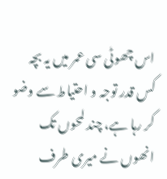اس چھوٹی سی عمر میں یہ بچہ کس قدر توجہ و احتیاط سے وضو کر رہا ہے، چند لمحوں تک انھوں نے میری طرف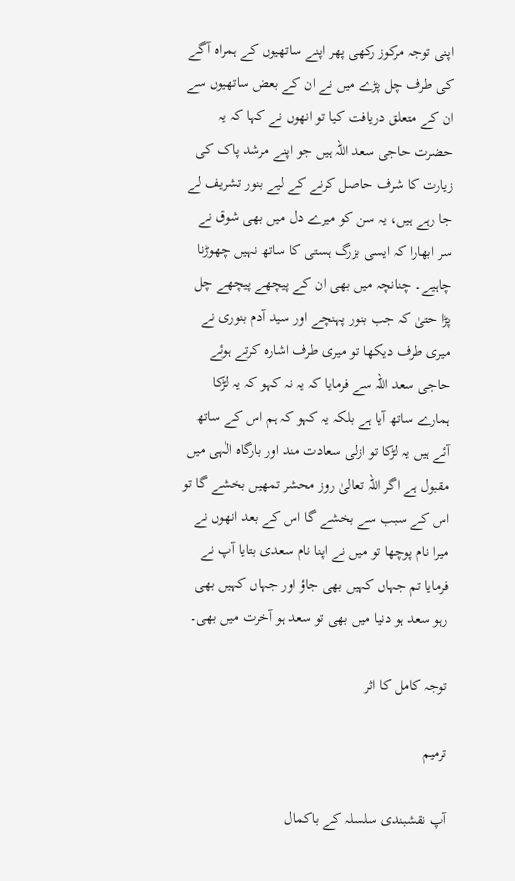اپنی توجہ مرکوز رکھی پھر اپنے ساتھیوں کے ہمراہ آگے کی طرف چل پڑے میں نے ان کے بعض ساتھیوں سے ان کے متعلق دریافت کیا تو انھوں نے کہا کہ یہ حضرت حاجی سعد اللہ ہیں جو اپنے مرشد پاک کی زیارت کا شرف حاصل کرنے کے لیے بنور تشریف لے جا رہے ہیں، یہ سن کو میرے دل میں بھی شوق نے سر ابھارا کہ ایسی بزرگ ہستی کا ساتھ نہیں چھوڑنا چاہیے۔ چنانچہ میں بھی ان کے پیچھے پیچھے چل پڑا حتیٰ کہ جب بنور پہنچے اور سید آدم بنوری نے میری طرف دیکھا تو میری طرف اشارہ کرتے ہوئے حاجی سعد اللہ سے فرمایا کہ یہ نہ کہو کہ یہ لڑکا ہمارے ساتھ آیا ہے بلکہ یہ کہو کہ ہم اس کے ساتھ آئے ہیں یہ لڑکا تو ازلی سعادت مند اور بارگاہ الٰہی میں مقبول ہے اگر اللہ تعالیٰ روز محشر تمھیں بخشے گا تو اس کے سبب سے بخشے گا اس کے بعد انھوں نے میرا نام پوچھا تو میں نے اپنا نام سعدی بتایا آپ نے فرمایا تم جہاں کہیں بھی جاؤ اور جہاں کہیں بھی رہو سعد ہو دنیا میں بھی تو سعد ہو آخرت میں بھی۔

توجہ کامل کا اثر

ترمیم

آپ نقشبندی سلسلہ کے باکمال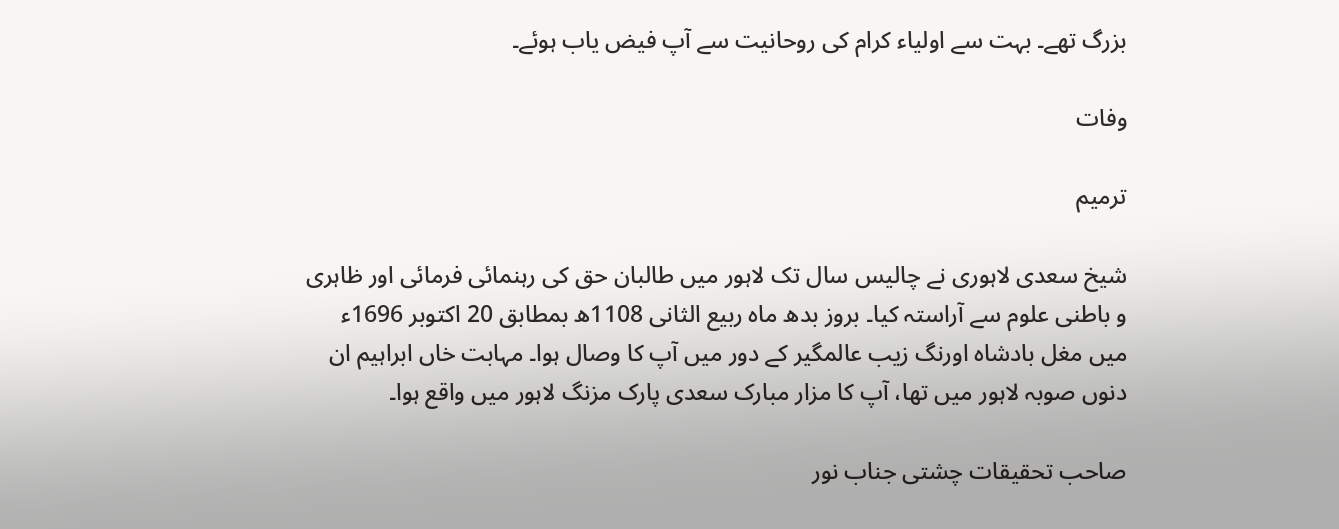بزرگ تھے۔ بہت سے اولیاء کرام کی روحانیت سے آپ فیض یاب ہوئے۔

وفات

ترمیم

شیخ سعدی لاہوری نے چالیس سال تک لاہور میں طالبان حق کی رہنمائی فرمائی اور ظاہری و باطنی علوم سے آراستہ کیا۔ بروز بدھ ماہ ربیع الثانی 1108ھ بمطابق 20 اکتوبر 1696ء میں مغل بادشاہ اورنگ زیب عالمگیر کے دور میں آپ کا وصال ہوا۔ مہابت خاں ابراہیم ان دنوں صوبہ لاہور میں تھا، آپ کا مزار مبارک سعدی پارک مزنگ لاہور میں واقع ہوا۔

صاحب تحقیقات چشتی جناب نور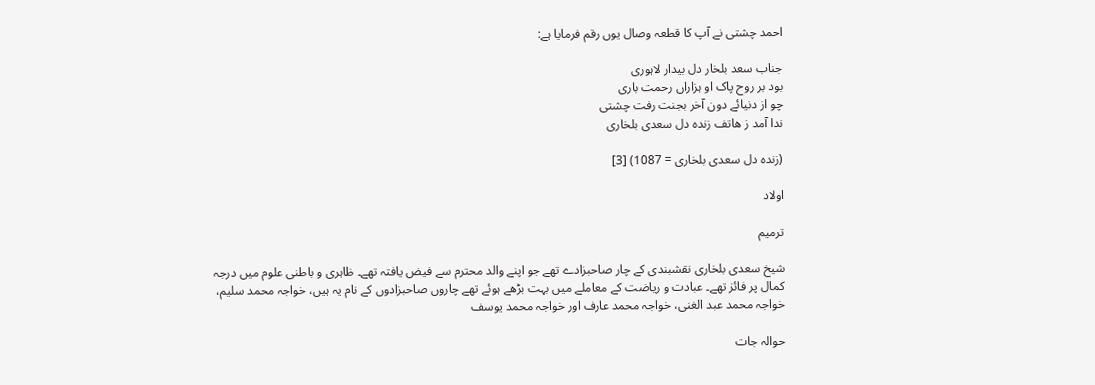احمد چشتی نے آپ کا قطعہ وصال یوں رقم فرمایا ہے:

جناب سعد بلخار دل بیدار لاہوری
بود بر روح پاک او ہزاراں رحمت باری
چو از دنیائے دون آخر بجنت رفت چشتی
ندا آمد ز ھاتف زندہ دل سعدی بلخاری

(زندہ دل سعدی بلخاری = 1087) [3]

اولاد

ترمیم

شیخ سعدی بلخاری نقشبندی کے چار صاحبزادے تھے جو اپنے والد محترم سے فیض یافتہ تھے۔ ظاہری و باطنی علوم میں درجہ کمال پر فائز تھے۔ عبادت و ریاضت کے معاملے میں بہت بڑھے ہوئے تھے چاروں صاحبزادوں کے نام یہ ہیں، خواجہ محمد سلیم، خواجہ محمد عبد الغنی، خواجہ محمد عارف اور خواجہ محمد یوسف

حوالہ جات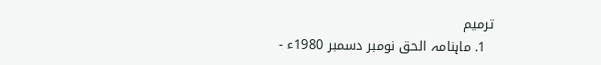ترمیم
  1. ماہنامہ الحق نومبر دسمبر 1980ء -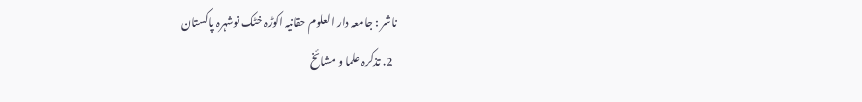ناشر : جامعہ دار العلوم حقانیہ اکوڑہ خٹک نوشہرہ پاکستان
  2. تذکرہ علما و مشائخ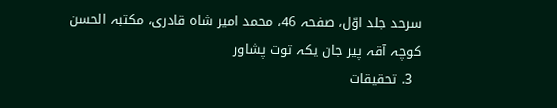سرحد جلد اوّل، صفحہ 46، محمد امیر شاہ قادری، مکتبہ الحسن کوچہ آقہ پیر جان یکہ توت پشاور
  3. تحقیقات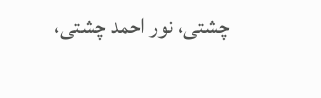چشتی، نور احمد چشتی،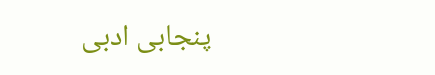پنجابی ادبی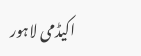اکیڈمی لاہور